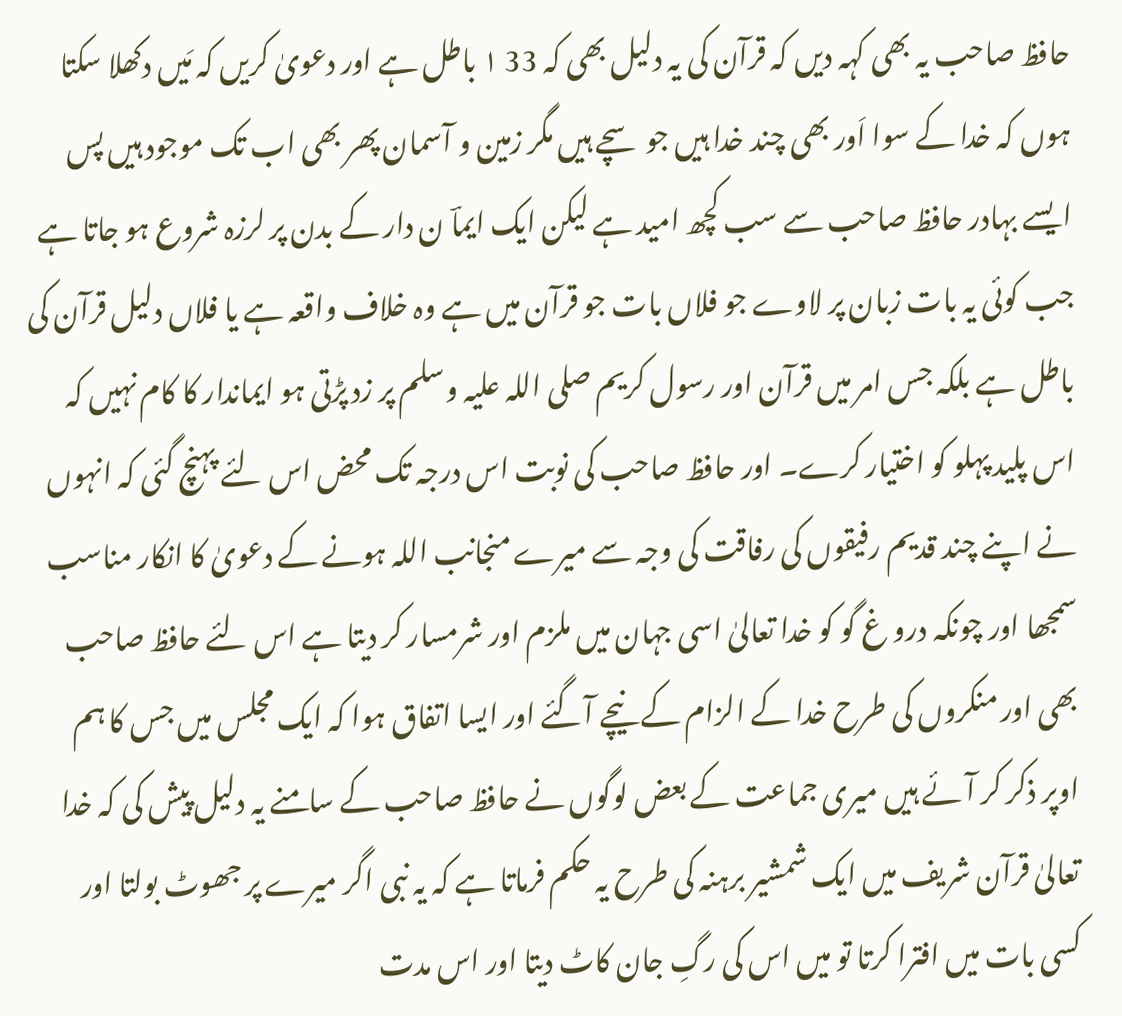حافظ صاحب یہ بھی کہہ دیں کہ قرآن کی یہ دلیل بھی کہ 33 ۱ باطل ہے اور دعویٰ کریں کہ مَیں دکھلا سکتا ہوں کہ خدا کے سوا اَور بھی چند خدا ہیں جو سچے ہیں مگر زمین و آسمان پھر بھی اب تک موجود ہیں پس ایسے بہادر حافظ صاحب سے سب کچھ امید ہے لیکن ایک ایماؔ ن دار کے بدن پر لرزہ شروع ہو جاتا ہے جب کوئی یہ بات زبان پر لاوے جو فلاں بات جو قرآن میں ہے وہ خلاف واقعہ ہے یا فلاں دلیل قرآن کی باطل ہے بلکہ جس امر میں قرآن اور رسول کریم صلی اللہ علیہ وسلم پر زد پڑتی ہو ایماندار کا کام نہیں کہ اس پلید پہلو کو اختیار کرے۔ اور حافظ صاحب کی نوبت اس درجہ تک محض اس لئے پہنچ گئی کہ انہوں نے اپنے چند قدیم رفیقوں کی رفاقت کی وجہ سے میرے منجانب اللہ ہونے کے دعویٰ کا انکار مناسب سمجھا اور چونکہ درو غ گو کو خدا تعالیٰ اسی جہان میں ملزم اور شرمسار کر دیتا ہے اس لئے حافظ صاحب بھی اور منکروں کی طرح خدا کے الزام کے نیچے آگئے اور ایسا اتفاق ہوا کہ ایک مجلس میں جس کا ہم اوپر ذکر کر آئے ہیں میری جماعت کے بعض لوگوں نے حافظ صاحب کے سامنے یہ دلیل پیش کی کہ خدا تعالیٰ قرآن شریف میں ایک شمشیر برہنہ کی طرح یہ حکم فرماتا ہے کہ یہ نبی اگر میرے پر جھوٹ بولتا اور کسی بات میں افترا کرتا تو میں اس کی رگِ جان کاٹ دیتا اور اس مدت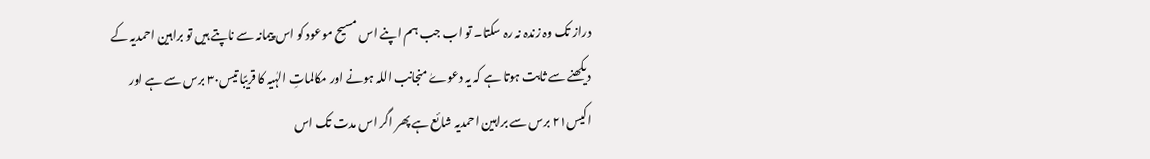دراز تک وہ زندہ نہ رہ سکتا۔ تو اب جب ہم اپنے اس مسیح موعود کو اس پیمانہ سے ناپتے ہیں تو براہین احمدیہ کے دیکھنے سے ثابت ہوتا ہے کہ یہ دعوےٰ منجانب اللہ ہونے اور مکالماتِ الہٰیہ کا قریبًا تیس۳۰ برس سے ہے اور اکیس۲۱ برس سے براہین احمدیہ شائع ہے پھر اگر اس مدت تک اس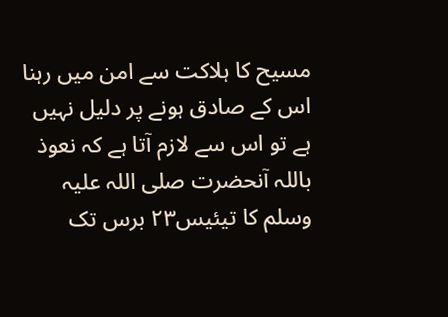مسیح کا ہلاکت سے امن میں رہنا اس کے صادق ہونے پر دلیل نہیں ہے تو اس سے لازم آتا ہے کہ نعوذ باللہ آنحضرت صلی اللہ علیہ وسلم کا تیئیس۲۳ برس تک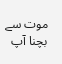موت سے بچنا آپ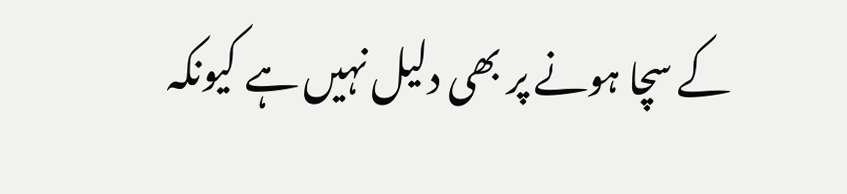کے سچا ہونے پر بھی دلیل نہیں ہے کیونکہ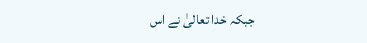جبکہ خدا تعالیٰ نے اس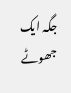جگہ ایک جھوٹے